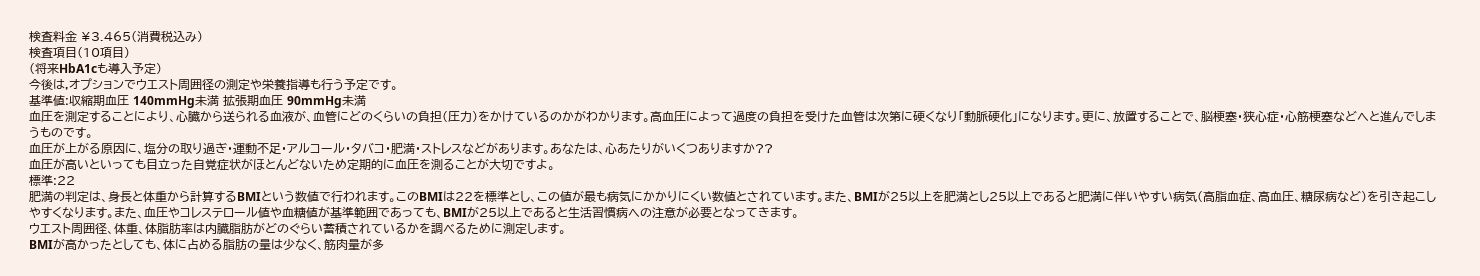検査料金 ¥3.465(消費税込み)
検査項目(10項目)
(将来HbA1cも導入予定)
今後は,オプションでウエスト周囲径の測定や栄養指導も行う予定です。
基準値:収縮期血圧 140mmHg未満 拡張期血圧 90mmHg未満
血圧を測定することにより、心臓から送られる血液が、血管にどのくらいの負担(圧力)をかけているのかがわかります。高血圧によって過度の負担を受けた血管は次第に硬くなり「動脈硬化」になります。更に、放置することで、脳梗塞・狭心症・心筋梗塞などへと進んでしまうものです。
血圧が上がる原因に、塩分の取り過ぎ・運動不足・アルコール・タバコ・肥満・ストレスなどがあります。あなたは、心あたりがいくつありますか??
血圧が高いといっても目立った自覚症状がほとんどないため定期的に血圧を測ることが大切ですよ。
標準:22
肥満の判定は、身長と体重から計算するBMIという数値で行われます。このBMIは22を標準とし、この値が最も病気にかかりにくい数値とされています。また、BMIが25以上を肥満とし25以上であると肥満に伴いやすい病気(高脂血症、高血圧、糖尿病など)を引き起こしやすくなります。また、血圧やコレステロール値や血糖値が基準範囲であっても、BMIが25以上であると生活習慣病への注意が必要となってきます。
ウエスト周囲径、体重、体脂肪率は内臓脂肪がどのぐらい蓄積されているかを調べるために測定します。
BMIが高かったとしても、体に占める脂肪の量は少なく、筋肉量が多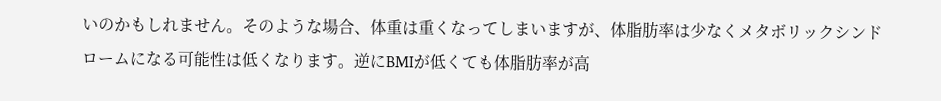いのかもしれません。そのような場合、体重は重くなってしまいますが、体脂肪率は少なくメタボリックシンドロームになる可能性は低くなります。逆にBMIが低くても体脂肪率が高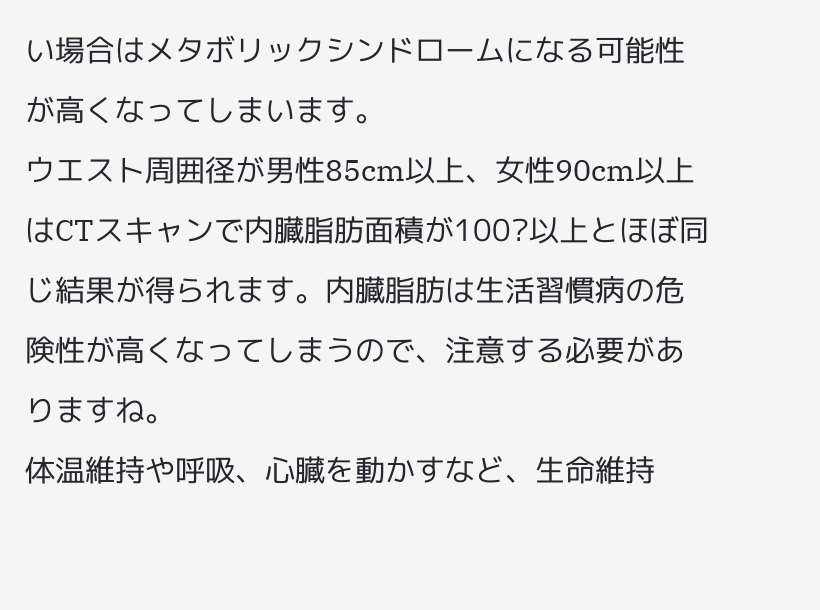い場合はメタボリックシンドロームになる可能性が高くなってしまいます。
ウエスト周囲径が男性85cm以上、女性90cm以上はCTスキャンで内臓脂肪面積が100?以上とほぼ同じ結果が得られます。内臓脂肪は生活習慣病の危険性が高くなってしまうので、注意する必要がありますね。
体温維持や呼吸、心臓を動かすなど、生命維持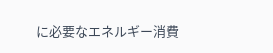に必要なエネルギー消費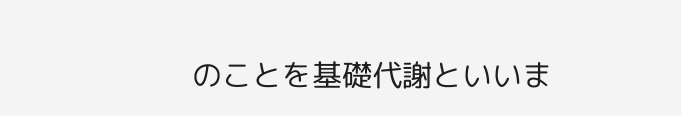のことを基礎代謝といいま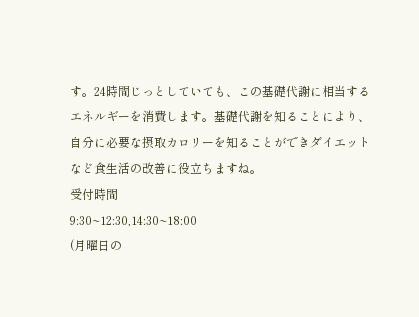す。24時間じっとしていても、この基礎代謝に相当するエネルギーを消費します。基礎代謝を知ることにより、自分に必要な摂取カロリーを知ることができダイエットなど食生活の改善に役立ちますね。
受付時間
9:30~12:30,14:30~18:00
(月曜日の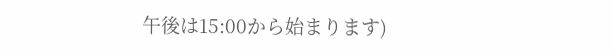午後は15:00から始まります)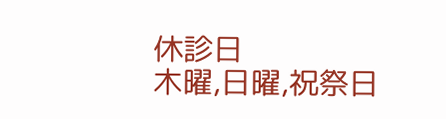休診日
木曜,日曜,祝祭日